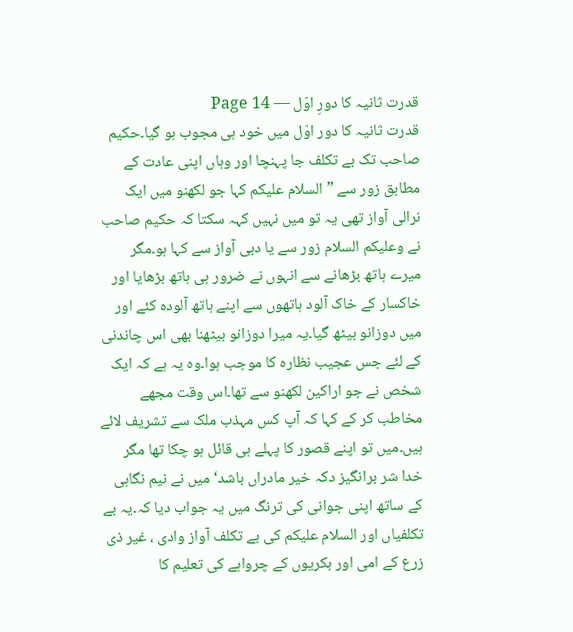قدرت ثانیہ کا دورِ اوّل — Page 14
قدرت ثانیہ کا دور اوّل میں خود ہی مجوب ہو گیا۔حکیم صاحب تک بے تکلف جا پہنچا اور وہاں اپنی عادت کے مطابق زور سے ”السلام علیکم کہا جو لکھنو میں ایک نرالی آواز تھی یہ تو میں نہیں کہہ سکتا کہ حکیم صاحب نے وعلیکم السلام زور سے یا دبی آواز سے کہا ہو۔مگر میرے ہاتھ بڑھانے سے انہوں نے ضرور ہی ہاتھ بڑھایا اور خاکسار کے خاک آلود ہاتھوں سے اپنے ہاتھ آلودہ کئے اور میں دوزانو بیٹھ گیا۔یہ میرا دوزانو بیٹھنا بھی اس چاندنی کے لئے جس عجیب نظارہ کا موجب ہوا۔وہ یہ ہے کہ ایک شخص نے جو اراکین لکھنو سے تھا۔اس وقت مجھے مخاطب کر کے کہا کہ آپ کس مہذب ملک سے تشریف لائے ہیں۔میں تو اپنے قصور کا پہلے ہی قائل ہو چکا تھا مگر خدا شر برانگیز دکہ خیر مادراں باشد‘ میں نے نیم نگاہی کے ساتھ اپنی جوانی کی ترنگ میں یہ جواب دیا کہ۔یہ بے تکلفیاں اور السلام علیکم کی بے تکلف آواز وادی ، غیر ذی زرع کے امی اور بکریوں کے چرواہے کی تعلیم کا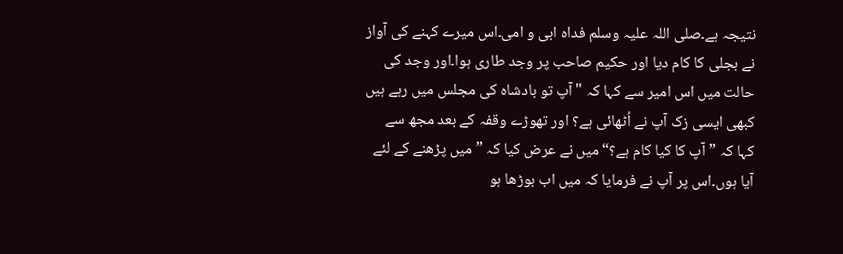نتیجہ ہے۔صلی اللہ علیہ وسلم فداہ ابی و امی۔اس میرے کہنے کی آواز نے بجلی کا کام دیا اور حکیم صاحب پر وجد طاری ہوا۔اور وجد کی حالت میں اس امیر سے کہا کہ "آپ تو بادشاہ کی مجلس میں رہے ہیں کبھی ایسی زک آپ نے اُٹھائی ہے؟ اور تھوڑے وقفہ کے بعد مجھ سے کہا کہ ” آپ کا کیا کام ہے؟“ میں نے عرض کیا کہ ” میں پڑھنے کے لئے آیا ہوں۔اس پر آپ نے فرمایا کہ میں اب بوڑھا ہو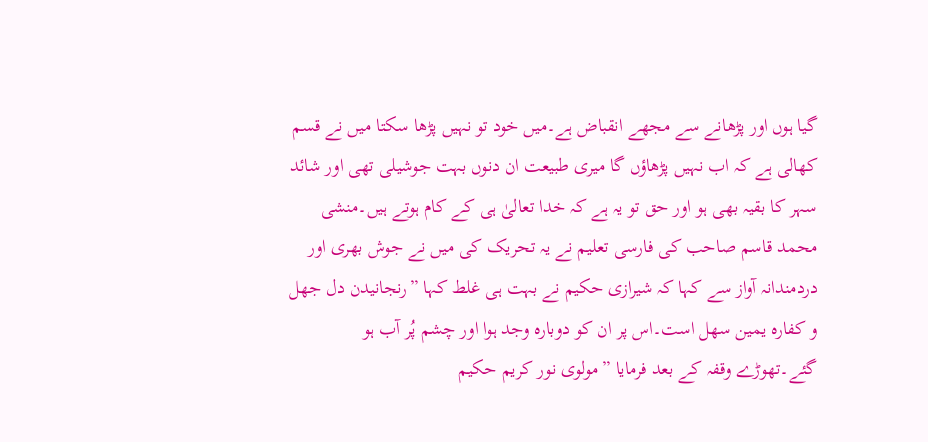گیا ہوں اور پڑھانے سے مجھے انقباض ہے۔میں خود تو نہیں پڑھا سکتا میں نے قسم کھالی ہے کہ اب نہیں پڑھاؤں گا میری طبیعت ان دنوں بہت جوشیلی تھی اور شائد سہر کا بقیہ بھی ہو اور حق تو یہ ہے کہ خدا تعالیٰ ہی کے کام ہوتے ہیں۔منشی محمد قاسم صاحب کی فارسی تعلیم نے یہ تحریک کی میں نے جوش بھری اور دردمندانہ آواز سے کہا کہ شیرازی حکیم نے بہت ہی غلط کہا ”رنجانیدن دل جهل و کفارہ یمین سهل است۔اس پر ان کو دوبارہ وجد ہوا اور چشم پُر آب ہو گئے۔تھوڑے وقفہ کے بعد فرمایا ”مولوی نور کریم حکیم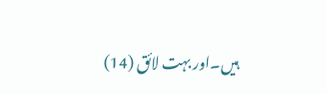ہیں۔اور بہت لائق (14)